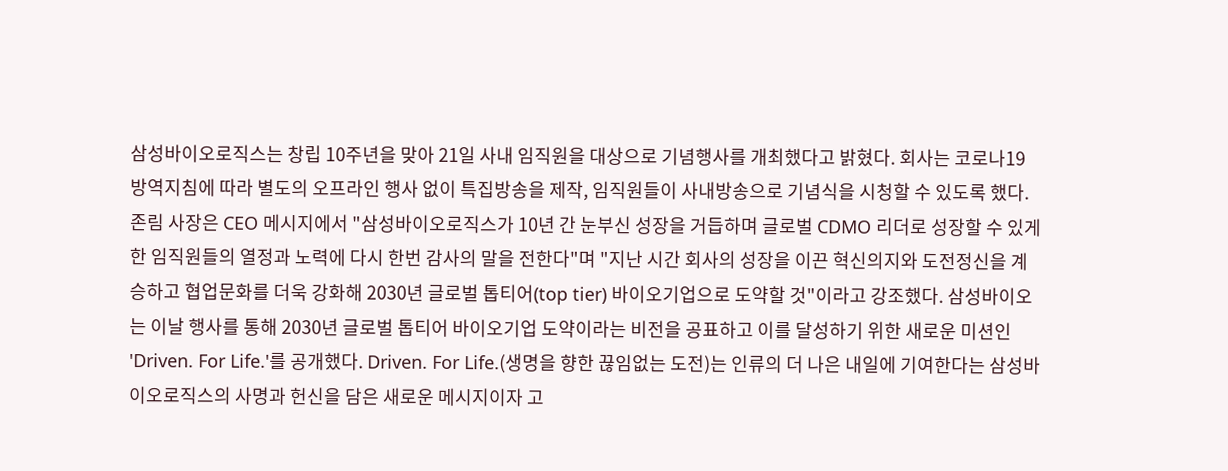삼성바이오로직스는 창립 10주년을 맞아 21일 사내 임직원을 대상으로 기념행사를 개최했다고 밝혔다. 회사는 코로나19 방역지침에 따라 별도의 오프라인 행사 없이 특집방송을 제작, 임직원들이 사내방송으로 기념식을 시청할 수 있도록 했다. 존림 사장은 CEO 메시지에서 "삼성바이오로직스가 10년 간 눈부신 성장을 거듭하며 글로벌 CDMO 리더로 성장할 수 있게 한 임직원들의 열정과 노력에 다시 한번 감사의 말을 전한다"며 "지난 시간 회사의 성장을 이끈 혁신의지와 도전정신을 계승하고 협업문화를 더욱 강화해 2030년 글로벌 톱티어(top tier) 바이오기업으로 도약할 것"이라고 강조했다. 삼성바이오는 이날 행사를 통해 2030년 글로벌 톱티어 바이오기업 도약이라는 비전을 공표하고 이를 달성하기 위한 새로운 미션인 'Driven. For Life.'를 공개했다. Driven. For Life.(생명을 향한 끊임없는 도전)는 인류의 더 나은 내일에 기여한다는 삼성바이오로직스의 사명과 헌신을 담은 새로운 메시지이자 고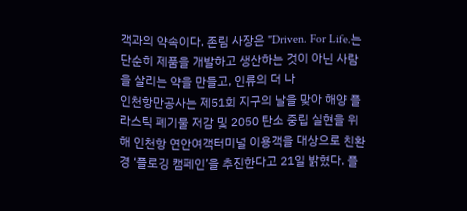객과의 약속이다. 존림 사장은 "Driven. For Life.는 단순히 제품을 개발하고 생산하는 것이 아닌 사람을 살리는 약을 만들고, 인류의 더 나
인천항만공사는 제51회 지구의 날을 맞아 해양 플라스틱 폐기물 저감 및 2050 탄소 중립 실현을 위해 인천항 연안여객터미널 이용객을 대상으로 친환경 ‘플로깅 캠페인’을 추진한다고 21일 밝혔다. 플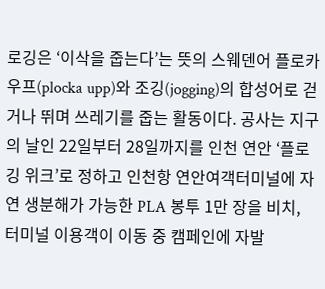로깅은 ‘이삭을 줍는다’는 뜻의 스웨덴어 플로카 우프(plocka upp)와 조깅(jogging)의 합성어로 걷거나 뛰며 쓰레기를 줍는 활동이다. 공사는 지구의 날인 22일부터 28일까지를 인천 연안 ‘플로깅 위크’로 정하고 인천항 연안여객터미널에 자연 생분해가 가능한 PLA 봉투 1만 장을 비치, 터미널 이용객이 이동 중 캠페인에 자발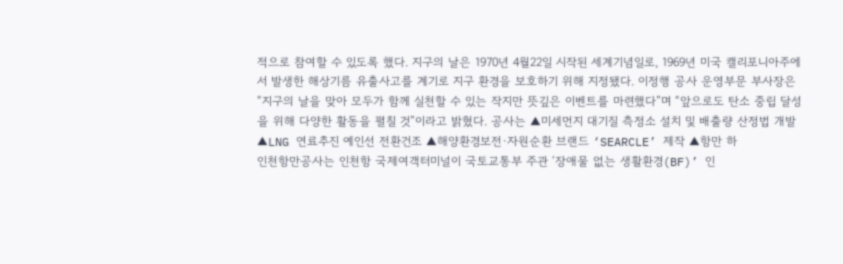적으로 참여할 수 있도록 했다. 지구의 날은 1970년 4월22일 시작된 세계기념일로, 1969년 미국 캘리포니아주에서 발생한 해상기름 유출사고를 계기로 지구 환경을 보호하기 위해 지정됐다. 이정행 공사 운영부문 부사장은 “지구의 날을 맞아 모두가 함께 실천할 수 있는 작지만 뜻깊은 이벤트를 마련했다”며 “앞으로도 탄소 중립 달성을 위해 다양한 활동을 펼칠 것”이라고 밝혔다. 공사는 ▲미세먼지 대기질 측정소 설치 및 배출량 산정법 개발 ▲LNG 연료추진 예인선 전환건조 ▲해양환경보전·자원순환 브랜드 ‘SEARCLE’ 제작 ▲항만 하
인천항만공사는 인천항 국제여객터미널이 국토교통부 주관 ‘장애물 없는 생활환경(BF)’ 인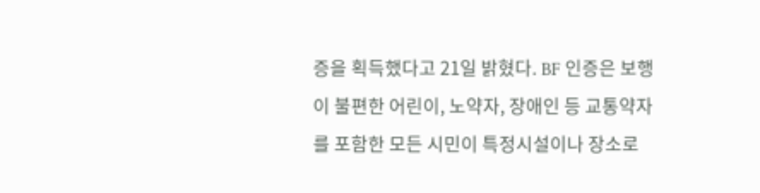증을 획득했다고 21일 밝혔다. BF 인증은 보행이 불편한 어린이, 노약자, 장애인 등 교통약자를 포함한 모든 시민이 특정시설이나 장소로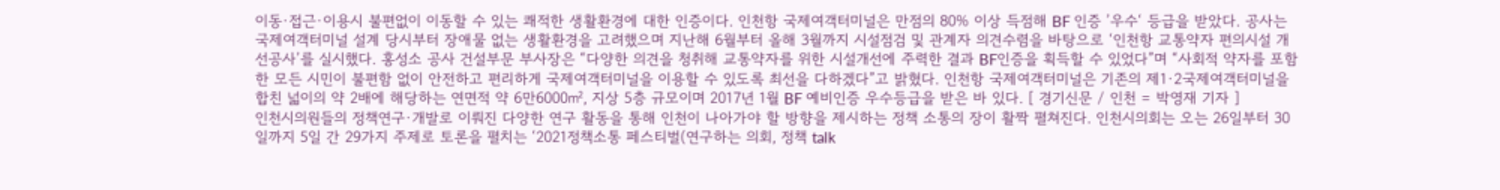이동·접근·이용시 불편없이 이동할 수 있는 쾌적한 생활환경에 대한 인증이다. 인천항 국제여객터미널은 만점의 80% 이상 득점해 BF 인증 ’우수‘ 등급을 받았다. 공사는 국제여객터미널 설계 당시부터 장애물 없는 생활환경을 고려했으며 지난해 6월부터 올해 3월까지 시설점검 및 관계자 의견수렴을 바탕으로 ‘인천항 교통약자 편의시설 개선공사’를 실시했다. 홍성소 공사 건설부문 부사장은 “다양한 의견을 청취해 교통약자를 위한 시설개선에 주력한 결과 BF인증을 획득할 수 있었다”며 “사회적 약자를 포함한 모든 시민이 불편함 없이 안전하고 편리하게 국제여객터미널을 이용할 수 있도록 최선을 다하겠다”고 밝혔다. 인천항 국제여객터미널은 기존의 제1·2국제여객터미널을 합친 넓이의 약 2배에 해당하는 연면적 약 6만6000㎡, 지상 5층 규모이며 2017년 1월 BF 예비인증 우수등급을 받은 바 있다. [ 경기신문 / 인천 = 박영재 기자 ]
인천시의원들의 정책연구·개발로 이뤄진 다양한 연구 활동을 통해 인천이 나아가야 할 방향을 제시하는 정책 소통의 장이 활짝 펼쳐진다. 인천시의회는 오는 26일부터 30일까지 5일 간 29가지 주제로 토론을 펼치는 ‘2021정책소통 페스티벌(연구하는 의회, 정책 talk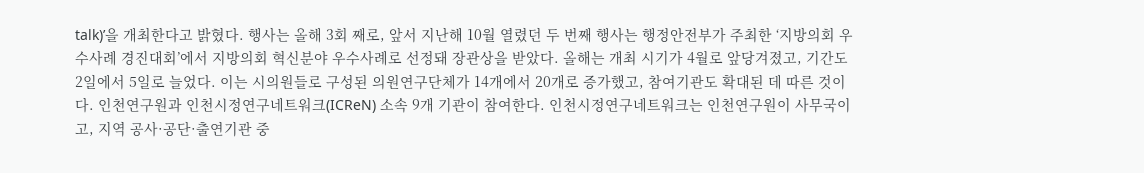talk)’을 개최한다고 밝혔다. 행사는 올해 3회 째로, 앞서 지난해 10월 열렸던 두 번째 행사는 행정안전부가 주최한 ‘지방의회 우수사례 경진대회’에서 지방의회 혁신분야 우수사례로 선정돼 장관상을 받았다. 올해는 개최 시기가 4월로 앞당겨졌고, 기간도 2일에서 5일로 늘었다. 이는 시의원들로 구성된 의원연구단체가 14개에서 20개로 증가했고, 참여기관도 확대된 데 따른 것이다. 인천연구원과 인천시정연구네트워크(ICReN) 소속 9개 기관이 참여한다. 인천시정연구네트워크는 인천연구원이 사무국이고, 지역 공사·공단·출연기관 중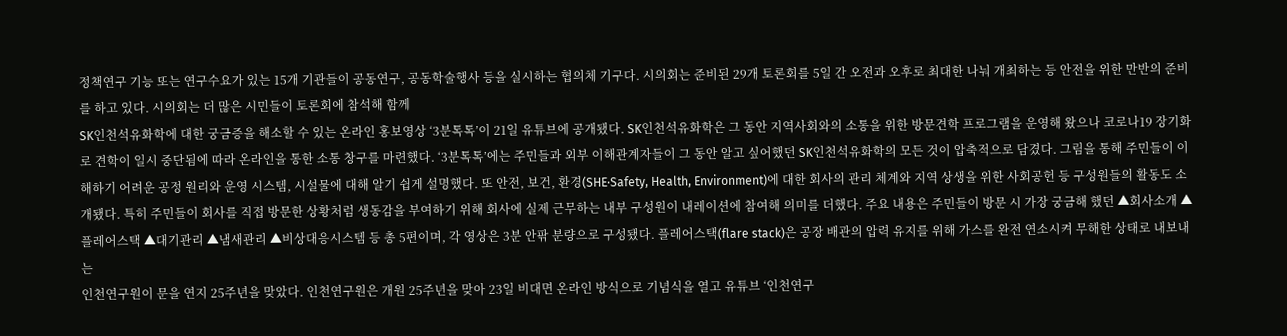정책연구 기능 또는 연구수요가 있는 15개 기관들이 공동연구, 공동학술행사 등을 실시하는 협의체 기구다. 시의회는 준비된 29개 토론회를 5일 간 오전과 오후로 최대한 나눠 개최하는 등 안전을 위한 만반의 준비를 하고 있다. 시의회는 더 많은 시민들이 토론회에 참석해 함께
SK인천석유화학에 대한 궁금증을 해소할 수 있는 온라인 홍보영상 ‘3분톡톡’이 21일 유튜브에 공개됐다. SK인천석유화학은 그 동안 지역사회와의 소통을 위한 방문견학 프로그램을 운영해 왔으나 코로나19 장기화로 견학이 일시 중단됨에 따라 온라인을 통한 소통 창구를 마련했다. ‘3분톡톡’에는 주민들과 외부 이해관계자들이 그 동안 알고 싶어했던 SK인천석유화학의 모든 것이 압축적으로 담겼다. 그림을 통해 주민들이 이해하기 어려운 공정 원리와 운영 시스템, 시설물에 대해 알기 쉽게 설명했다. 또 안전, 보건, 환경(SHE·Safety, Health, Environment)에 대한 회사의 관리 체계와 지역 상생을 위한 사회공헌 등 구성원들의 활동도 소개됐다. 특히 주민들이 회사를 직접 방문한 상황처럼 생동감을 부여하기 위해 회사에 실제 근무하는 내부 구성원이 내레이션에 참여해 의미를 더했다. 주요 내용은 주민들이 방문 시 가장 궁금해 했던 ▲회사소개 ▲플레어스택 ▲대기관리 ▲냄새관리 ▲비상대응시스템 등 총 5편이며, 각 영상은 3분 안팎 분량으로 구성됐다. 플레어스택(flare stack)은 공장 배관의 압력 유지를 위해 가스를 완전 연소시켜 무해한 상태로 내보내는
인천연구원이 문을 연지 25주년을 맞았다. 인천연구원은 개원 25주년을 맞아 23일 비대면 온라인 방식으로 기념식을 열고 유튜브 ‘인천연구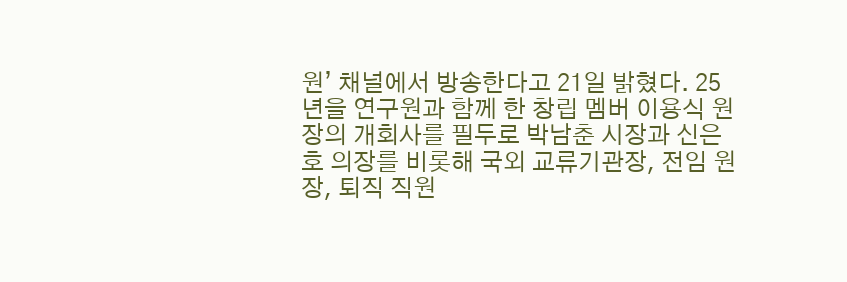원’ 채널에서 방송한다고 21일 밝혔다. 25년을 연구원과 함께 한 창립 멤버 이용식 원장의 개회사를 필두로 박남춘 시장과 신은호 의장를 비롯해 국외 교류기관장, 전임 원장, 퇴직 직원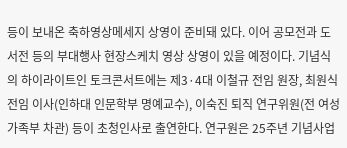등이 보내온 축하영상메세지 상영이 준비돼 있다. 이어 공모전과 도서전 등의 부대행사 현장스케치 영상 상영이 있을 예정이다. 기념식의 하이라이트인 토크콘서트에는 제3·4대 이철규 전임 원장, 최원식 전임 이사(인하대 인문학부 명예교수), 이숙진 퇴직 연구위원(전 여성가족부 차관) 등이 초청인사로 출연한다. 연구원은 25주년 기념사업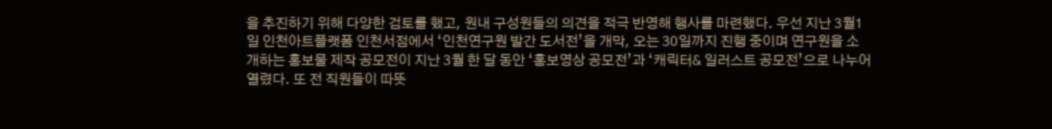을 추진하기 위해 다양한 검토를 했고, 원내 구성원들의 의견을 적극 반영해 행사를 마련했다. 우선 지난 3월1일 인천아트플랫폼 인천서점에서 ‘인천연구원 발간 도서전’을 개막, 오는 30일까지 진행 중이며 연구원을 소개하는 홍보물 제작 공모전이 지난 3월 한 달 동안 ‘홍보영상 공모전’과 ‘캐릭터& 일러스트 공모전’으로 나누어 열렸다. 또 전 직원들이 따뜻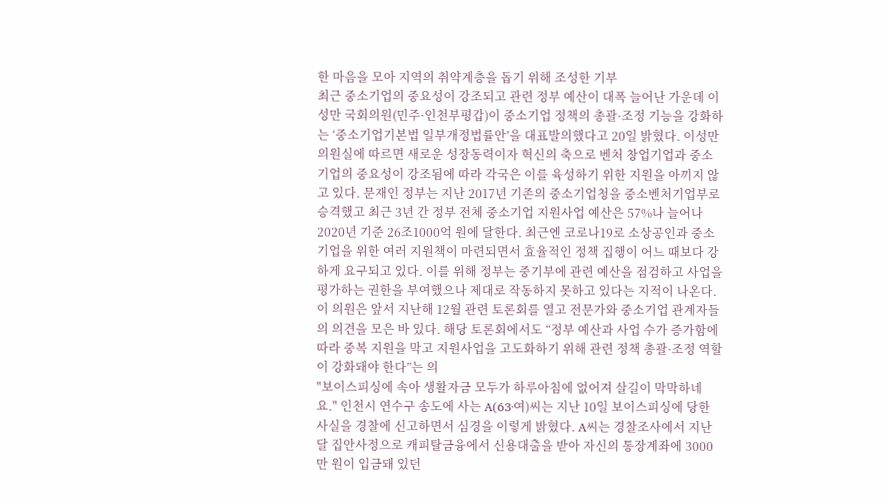한 마음을 모아 지역의 취약계층을 돕기 위해 조성한 기부
최근 중소기업의 중요성이 강조되고 관련 정부 예산이 대폭 늘어난 가운데 이성만 국회의원(민주·인천부평갑)이 중소기업 정책의 총괄·조정 기능을 강화하는 ‘중소기업기본법 일부개정법률안’을 대표발의했다고 20일 밝혔다. 이성만 의원실에 따르면 새로운 성장동력이자 혁신의 축으로 벤처 창업기업과 중소기업의 중요성이 강조됨에 따라 각국은 이를 육성하기 위한 지원을 아끼지 않고 있다. 문재인 정부는 지난 2017년 기존의 중소기업청을 중소벤처기업부로 승격했고 최근 3년 간 정부 전체 중소기업 지원사업 예산은 57%나 늘어나 2020년 기준 26조1000억 원에 달한다. 최근엔 코로나19로 소상공인과 중소기업을 위한 여러 지원책이 마련되면서 효율적인 정책 집행이 어느 때보다 강하게 요구되고 있다. 이를 위해 정부는 중기부에 관련 예산을 점검하고 사업을 평가하는 권한을 부여했으나 제대로 작동하지 못하고 있다는 지적이 나온다. 이 의원은 앞서 지난해 12월 관련 토론회를 열고 전문가와 중소기업 관계자들의 의견을 모은 바 있다. 해당 토론회에서도 “정부 예산과 사업 수가 증가함에 따라 중복 지원을 막고 지원사업을 고도화하기 위해 관련 정책 총괄·조정 역할이 강화돼야 한다”는 의
"보이스피싱에 속아 생활자금 모두가 하루아침에 없어져 살길이 막막하네요." 인천시 연수구 송도에 사는 A(63·여)씨는 지난 10일 보이스피싱에 당한 사실을 경찰에 신고하면서 심경을 이렇게 밝혔다. A씨는 경찰조사에서 지난달 집안사정으로 캐피탈금융에서 신용대출을 받아 자신의 통장계좌에 3000만 원이 입금돼 있던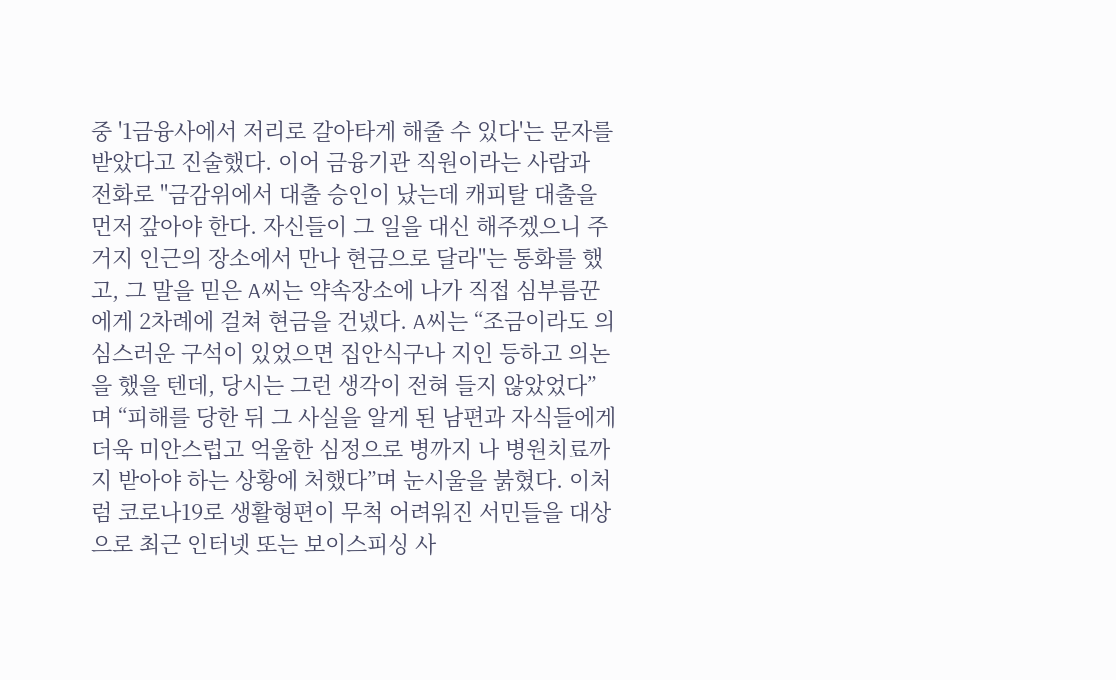중 '1금융사에서 저리로 갈아타게 해줄 수 있다'는 문자를 받았다고 진술했다. 이어 금융기관 직원이라는 사람과 전화로 "금감위에서 대출 승인이 났는데 캐피탈 대출을 먼저 갚아야 한다. 자신들이 그 일을 대신 해주겠으니 주거지 인근의 장소에서 만나 현금으로 달라"는 통화를 했고, 그 말을 믿은 A씨는 약속장소에 나가 직접 심부름꾼에게 2차례에 걸쳐 현금을 건넸다. A씨는 “조금이라도 의심스러운 구석이 있었으면 집안식구나 지인 등하고 의논을 했을 텐데, 당시는 그런 생각이 전혀 들지 않았었다”며 “피해를 당한 뒤 그 사실을 알게 된 남편과 자식들에게 더욱 미안스럽고 억울한 심정으로 병까지 나 병원치료까지 받아야 하는 상황에 처했다”며 눈시울을 붉혔다. 이처럼 코로나19로 생활형편이 무척 어려워진 서민들을 대상으로 최근 인터넷 또는 보이스피싱 사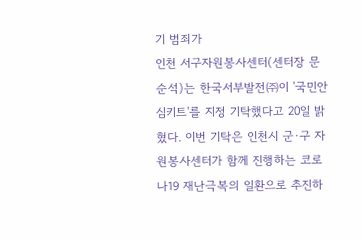기 범죄가
인천 서구자원봉사센터(센터장 문순석)는 한국서부발전㈜이 '국민안심키트'를 지정 기탁했다고 20일 밝혔다. 이번 기탁은 인천시 군·구 자원봉사센터가 함께 진행하는 코로나19 재난극복의 일환으로 추진하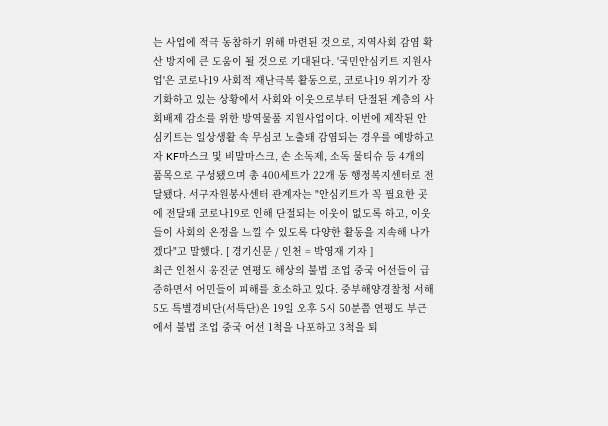는 사업에 적극 동참하기 위해 마련된 것으로, 지역사회 감염 확산 방지에 큰 도움이 될 것으로 기대된다. '국민안심키트 지원사업'은 코로나19 사회적 재난극복 활동으로, 코로나19 위기가 장기화하고 있는 상황에서 사회와 이웃으로부터 단절된 계층의 사회배제 감소를 위한 방역물품 지원사업이다. 이번에 제작된 안심키트는 일상생활 속 무심코 노출돼 감염되는 경우를 예방하고자 KF마스크 및 비말마스크, 손 소독제, 소독 물티슈 등 4개의 품목으로 구성됐으며 총 400세트가 22개 동 행정복지센터로 전달됐다. 서구자원봉사센터 관계자는 "안심키트가 꼭 필요한 곳에 전달돼 코로나19로 인해 단절되는 이웃이 없도록 하고, 이웃들이 사회의 온정을 느낄 수 있도록 다양한 활동을 지속해 나가겠다"고 말했다. [ 경기신문 / 인천 = 박영재 기자 ]
최근 인천시 옹진군 연평도 해상의 불법 조업 중국 어선들이 급증하면서 어민들이 피해를 호소하고 있다. 중부해양경찰청 서해5도 특별경비단(서특단)은 19일 오후 5시 50분쯤 연평도 부근에서 불법 조업 중국 어선 1척을 나포하고 3척을 퇴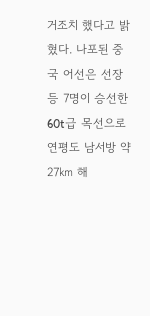거조치 했다고 밝혔다. 나포된 중국 어선은 선장 등 7명이 승선한 60t급 목선으로 연평도 남서방 약 27㎞ 해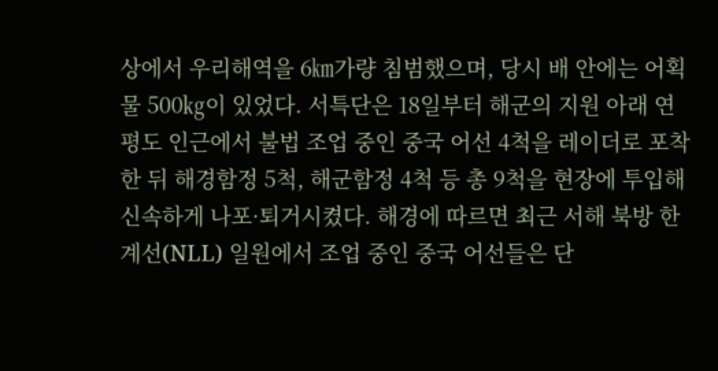상에서 우리해역을 6㎞가량 침범했으며, 당시 배 안에는 어획물 500㎏이 있었다. 서특단은 18일부터 해군의 지원 아래 연평도 인근에서 불법 조업 중인 중국 어선 4척을 레이더로 포착한 뒤 해경함정 5척, 해군함정 4척 등 총 9척을 현장에 투입해 신속하게 나포·퇴거시켰다. 해경에 따르면 최근 서해 북방 한계선(NLL) 일원에서 조업 중인 중국 어선들은 단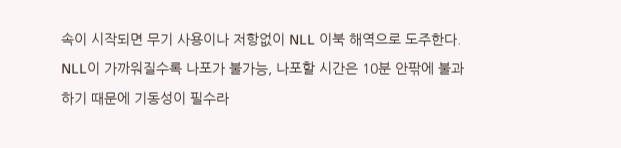속이 시작되면 무기 사용이나 저항없이 NLL 이북 해역으로 도주한다. NLL이 가까워질수록 나포가 불가능, 나포할 시간은 10분 안팎에 불과하기 때문에 기동성이 필수라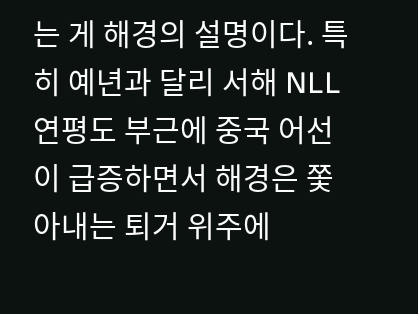는 게 해경의 설명이다. 특히 예년과 달리 서해 NLL 연평도 부근에 중국 어선이 급증하면서 해경은 쫓아내는 퇴거 위주에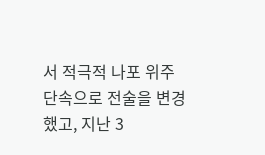서 적극적 나포 위주 단속으로 전술을 변경했고, 지난 3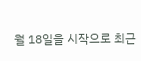월 18일을 시작으로 최근